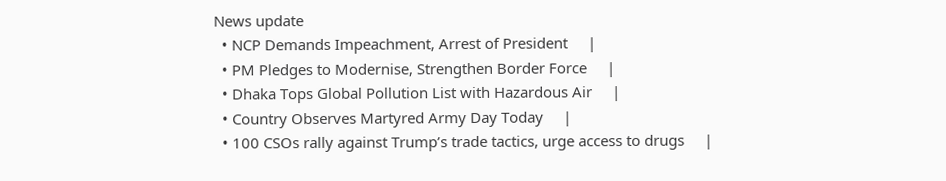News update
  • NCP Demands Impeachment, Arrest of President     |
  • PM Pledges to Modernise, Strengthen Border Force     |
  • Dhaka Tops Global Pollution List with Hazardous Air     |
  • Country Observes Martyred Army Day Today     |
  • 100 CSOs rally against Trump’s trade tactics, urge access to drugs     |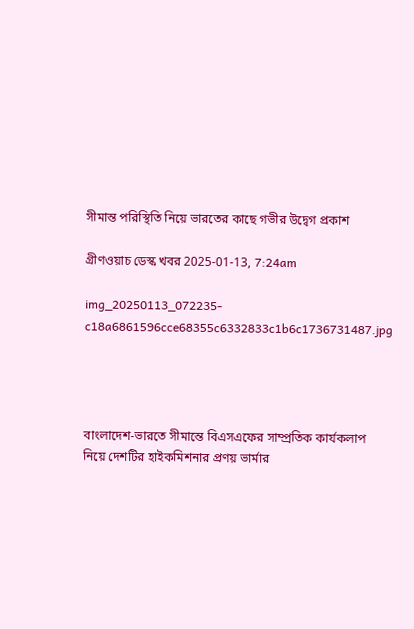সীমান্ত পরিস্থিতি নিয়ে ভারতের কাছে গভীর উদ্বেগ প্রকাশ

গ্রীণওয়াচ ডেস্ক খবর 2025-01-13, 7:24am

img_20250113_072235-c18a6861596cce68355c6332833c1b6c1736731487.jpg




বাংলাদেশ-ভারতে সীমান্তে বিএসএফের সাম্প্রতিক কার্যকলাপ নিয়ে দেশটির হাইকমিশনার প্রণয় ভার্মার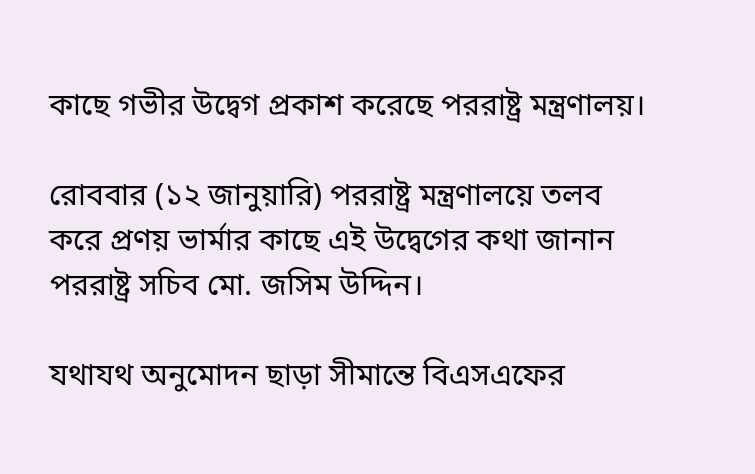কাছে গভীর উদ্বেগ প্রকাশ করেছে পররাষ্ট্র মন্ত্রণালয়।

রোববার (১২ জানুয়ারি) পররাষ্ট্র মন্ত্রণালয়ে তলব করে প্রণয় ভার্মার কাছে এই উদ্বেগের কথা জানান পররাষ্ট্র সচিব মো. জসিম উদ্দিন।

যথাযথ অনুমোদন ছাড়া সীমান্তে বিএসএফের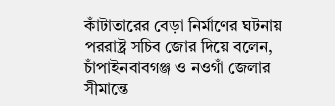কাঁটাতারের বেড়া নির্মাণের ঘটনায় পররাষ্ট্র সচিব জোর দিয়ে বলেন, চাঁপাইনবাবগঞ্জ ও নওগাঁ জেলার সীমান্তে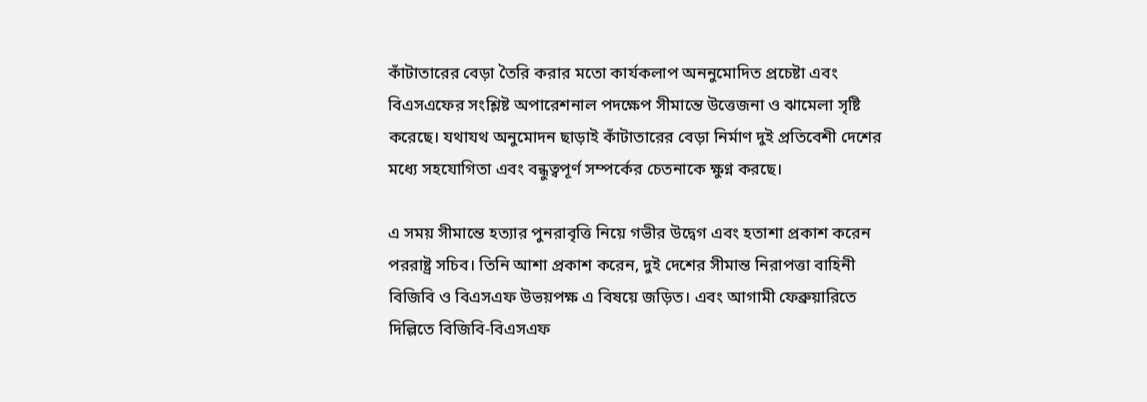কাঁটাতারের বেড়া তৈরি করার মতো কার্যকলাপ অননুমোদিত প্রচেষ্টা এবং বিএসএফের সংশ্লিষ্ট অপারেশনাল পদক্ষেপ সীমান্তে উত্তেজনা ও ঝামেলা সৃষ্টি করেছে। যথাযথ অনুমোদন ছাড়াই কাঁটাতারের বেড়া নির্মাণ দুই প্রতিবেশী দেশের মধ্যে সহযোগিতা এবং বন্ধুত্বপূর্ণ সম্পর্কের চেতনাকে ক্ষুণ্ন করছে।

এ সময় সীমান্তে হত্যার পুনরাবৃত্তি নিয়ে গভীর উদ্বেগ এবং হতাশা প্রকাশ করেন পররাষ্ট্র সচিব। তিনি আশা প্রকাশ করেন, দুই দেশের সীমান্ত নিরাপত্তা বাহিনী বিজিবি ও বিএসএফ উভয়পক্ষ এ বিষয়ে জড়িত। এবং আগামী ফেব্রুয়ারিতে দিল্লিতে বিজিবি-বিএসএফ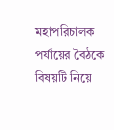মহাপরিচালক পর্যায়ের বৈঠকে বিষয়টি নিয়ে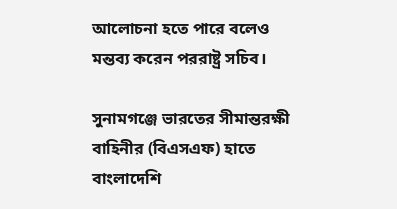আলোচনা হতে পারে বলেও মন্তব্য করেন পররাষ্ট্র সচিব।

সুনামগঞ্জে ভারতের সীমান্তরক্ষী বাহিনীর (বিএসএফ) হাতে বাংলাদেশি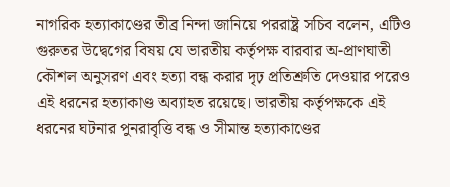নাগরিক হত্যাকাণ্ডের তীব্র নিন্দা জানিয়ে পররাষ্ট্র সচিব বলেন, এটিও গুরুতর উদ্বেগের বিষয় যে ভারতীয় কর্তৃপক্ষ বারবার অ-প্রাণঘাতী কৌশল অনুসরণ এবং হত্যা বন্ধ করার দৃঢ় প্রতিশ্রুতি দেওয়ার পরেও এই ধরনের হত্যাকাণ্ড অব্যাহত রয়েছে। ভারতীয় কর্তৃপক্ষকে এই ধরনের ঘটনার পুনরাবৃত্তি বন্ধ ও সীমান্ত হত্যাকাণ্ডের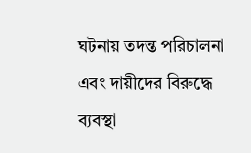ঘটনায় তদন্ত পরিচালনা এবং দায়ীদের বিরুদ্ধে ব্যবস্থা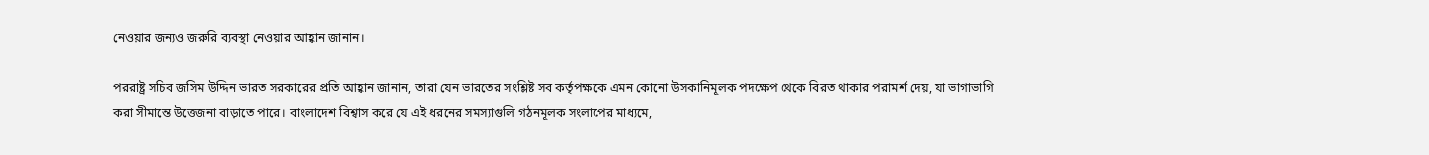নেওয়ার জন্যও জরুরি ব্যবস্থা নেওয়ার আহ্বান জানান।

পররাষ্ট্র সচিব জসিম উদ্দিন ভারত সরকারের প্রতি আহ্বান জানান, তারা যেন ভারতের সংশ্লিষ্ট সব কর্তৃপক্ষকে এমন কোনো উসকানিমূলক পদক্ষেপ থেকে বিরত থাকার পরামর্শ দেয়, যা ভাগাভাগি করা সীমান্তে উত্তেজনা বাড়াতে পারে। বাংলাদেশ বিশ্বাস করে যে এই ধরনের সমস্যাগুলি গঠনমূলক সংলাপের মাধ্যমে,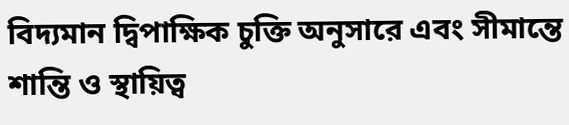বিদ্যমান দ্বিপাক্ষিক চুক্তি অনুসারে এবং সীমান্তে শান্তি ও স্থায়িত্ব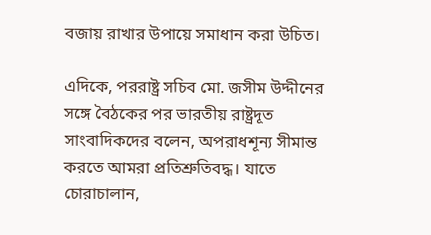বজায় রাখার উপায়ে সমাধান করা উচিত।

এদিকে, পররাষ্ট্র সচিব মো. জসীম উদ্দীনের সঙ্গে বৈঠকের পর ভারতীয় রাষ্ট্রদূত সাংবাদিকদের বলেন, অপরাধশূন্য সীমান্ত করতে আমরা প্রতিশ্রুতিবদ্ধ। যাতে চোরাচালান,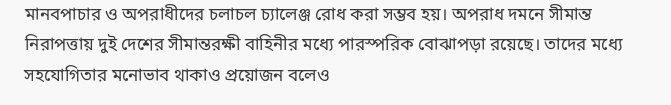মানবপাচার ও অপরাধীদের চলাচল চ্যালেঞ্জ রোধ করা সম্ভব হয়। অপরাধ দমনে সীমান্ত নিরাপত্তায় দুই দেশের সীমান্তরক্ষী বাহিনীর মধ্যে পারস্পরিক বোঝাপড়া রয়েছে। তাদের মধ্যে সহযোগিতার মনোভাব থাকাও প্রয়োজন বলেও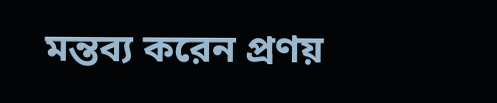মন্তব্য করেন প্রণয়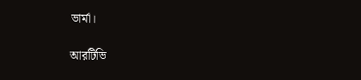ভার্মা।

আরটিভি